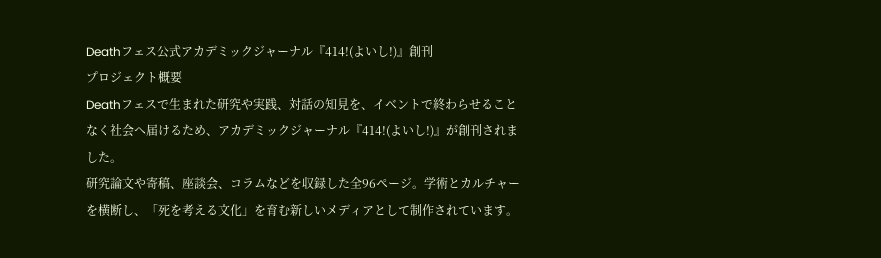Deathフェス公式アカデミックジャーナル『414!(よいし!)』創刊
プロジェクト概要
Deathフェスで生まれた研究や実践、対話の知見を、イベントで終わらせることなく社会へ届けるため、アカデミックジャーナル『414!(よいし!)』が創刊されました。
研究論文や寄稿、座談会、コラムなどを収録した全96ページ。学術とカルチャーを横断し、「死を考える文化」を育む新しいメディアとして制作されています。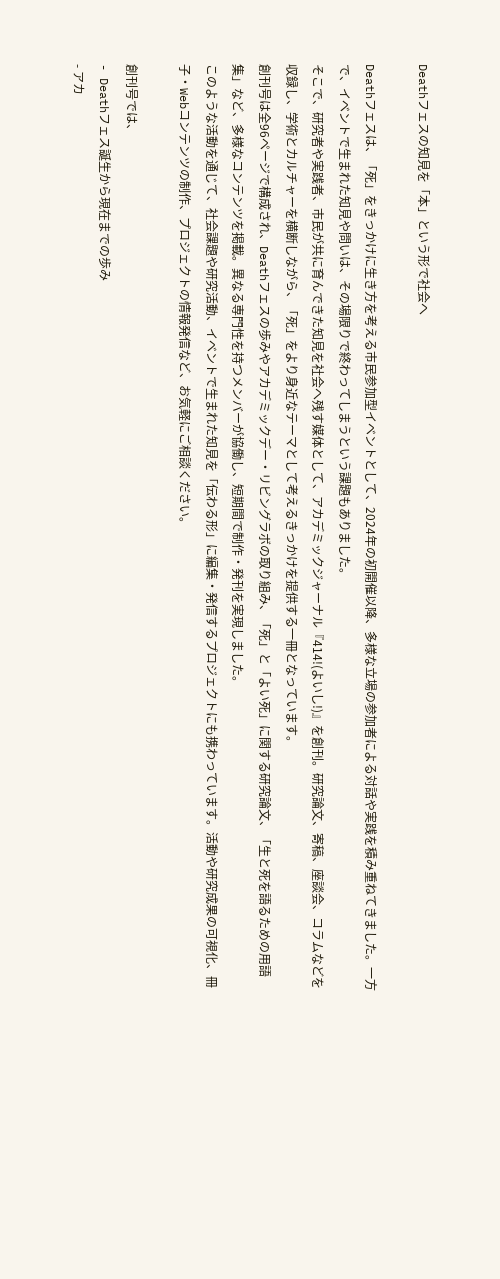Deathフェスの知見を「本」という形で社会へ

Deathフェスは、「死」をきっかけに生き方を考える市民参加型イベントとして、2024年の初開催以降、多様な立場の参加者による対話や実践を積み重ねてきました。一方で、イベントで生まれた知見や問いは、その場限りで終わってしまうという課題もありました。
そこで、研究者や実践者、市民が共に育んできた知見を社会へ残す媒体として、アカデミックジャーナル『414!(よいし!)』を創刊。研究論文、寄稿、座談会、コラムなどを収録し、学術とカルチャーを横断しながら、「死」をより身近なテーマとして考えるきっかけを提供する一冊となっています。
創刊号は全96ページで構成され、Deathフェスの歩みやアカデミックデー・リビングラボの取り組み、「死」と「よい死」に関する研究論文、「生と死を語るための用語集」など、多様なコンテンツを掲載。異なる専門性を持つメンバーが協働し、短期間で制作・発刊を実現しました。
このような活動を通じて、社会課題や研究活動、イベントで生まれた知見を「伝わる形」に編集・発信するプロジェクトにも携わっています。活動や研究成果の可視化、冊子・Webコンテンツの制作、プロジェクトの情報発信など、お気軽にご相談ください。

創刊号では、
- Deathフェス誕生から現在までの歩み
- アカ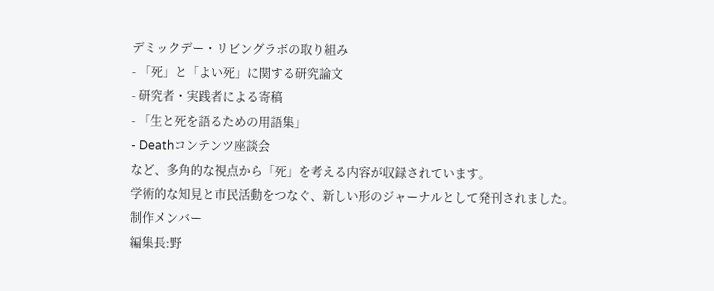デミックデー・リビングラボの取り組み
- 「死」と「よい死」に関する研究論文
- 研究者・実践者による寄稿
- 「生と死を語るための用語集」
- Deathコンテンツ座談会
など、多角的な視点から「死」を考える内容が収録されています。
学術的な知見と市民活動をつなぐ、新しい形のジャーナルとして発刊されました。
制作メンバー
編集長:野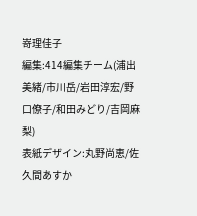嵜理佳子
編集:414編集チーム(浦出美緒/市川岳/岩田淳宏/野口僚子/和田みどり/吉岡麻梨)
表紙デザイン:丸野尚恵/佐久間あすか